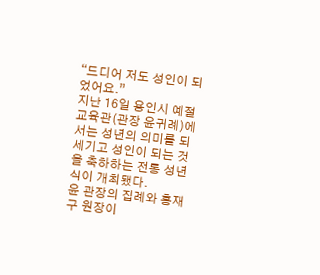“드디어 저도 성인이 되었어요.”
지난 16일 용인시 예절교육관(관장 윤귀례)에서는 성년의 의미를 되세기고 성인이 되는 것을 축하하는 전통 성년식이 개최됐다.
윤 관장의 집례와 홍재구 원장이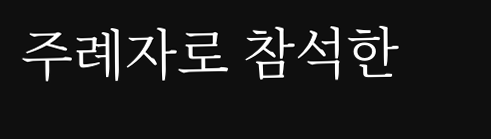주례자로 참석한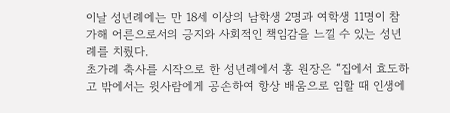이날 성년례에는 만 18세 이상의 남학생 2명과 여학생 11명이 참가해 어른으로서의 긍지와 사회적인 책임감을 느낄 수 있는 성년례를 치뤘다.
초가례 축사를 시작으로 한 성년례에서 홍 원장은 “집에서 효도하고 밖에서는 윗사람에게 공손하여 항상 배움으로 임할 때 인생에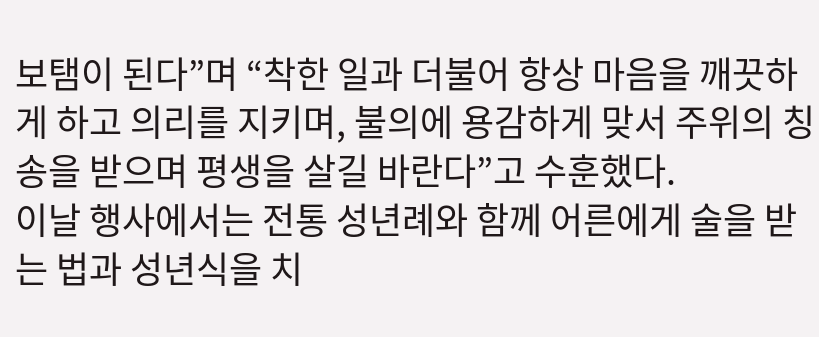보탬이 된다”며 “착한 일과 더불어 항상 마음을 깨끗하게 하고 의리를 지키며, 불의에 용감하게 맞서 주위의 칭송을 받으며 평생을 살길 바란다”고 수훈했다.
이날 행사에서는 전통 성년례와 함께 어른에게 술을 받는 법과 성년식을 치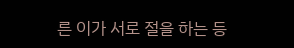른 이가 서로 절을 하는 등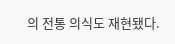의 전통 의식도 재현됐다.